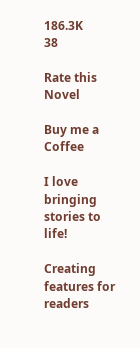186.3K
38

Rate this Novel

Buy me a Coffee

I love bringing stories to life!

Creating features for readers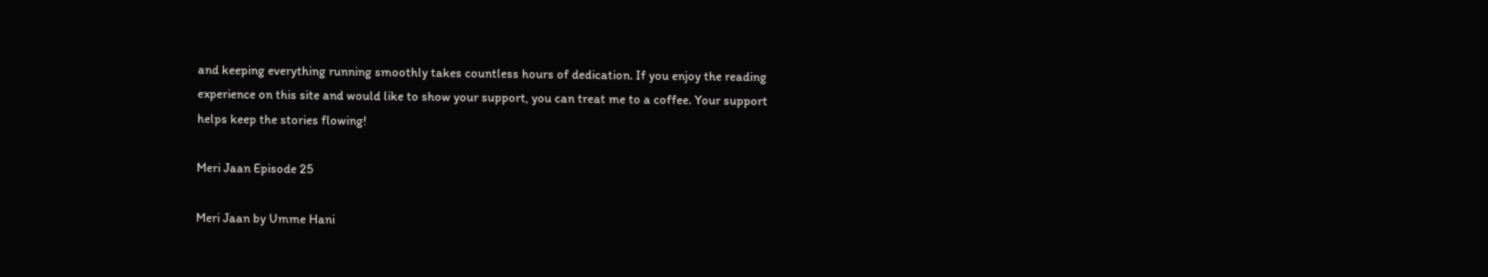and keeping everything running smoothly takes countless hours of dedication. If you enjoy the reading experience on this site and would like to show your support, you can treat me to a coffee. Your support helps keep the stories flowing!

Meri Jaan Episode 25

Meri Jaan by Umme Hani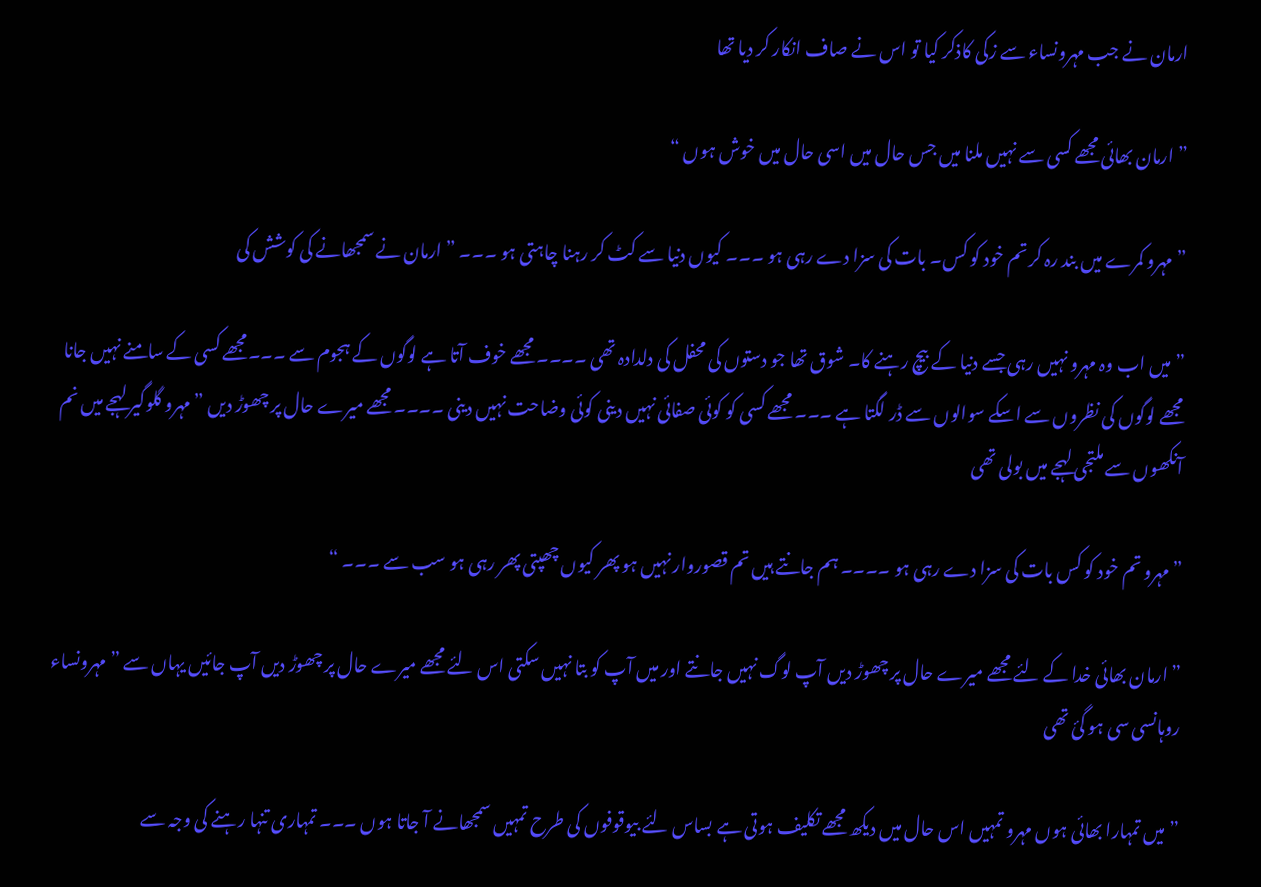ارمان نے جب مہرونساء سے زکی کاذکر کیا تو اس نے صاف انکار کر دیا تھا

” ارمان بھائی مجھے کسی سے نہیں ملنا میں جس حال میں اسی حال میں خوش ہوں “

” مہرو کمرے میں بند رہ کر تم خود کو کس۔ بات کی سزا دے رہی ہو ۔۔۔ کیوں دنیا سے کٹ کر رہنا چاہتی ہو ۔۔۔ ” ارمان نے سمجھانے کی کوشش کی

” میں اب وہ مہرو نہیں رہی جسے دنیا کے بیچ رہنے کا۔ شوق تھا جو دستوں کی محفل کی دلدادہ تھی ۔۔۔۔ مجھے خوف آتا ہے لوگوں کے ہجوم سے ۔۔۔مجھے کسی کے سامنے نہیں جانا مجھے لوگوں کی نظروں سے اسکے سوالوں سے ڈر لگتا ہے ۔۔۔ مجھے کسی کو کوئی صفائی نہیں دینی کوئی وضاحت نہیں دینی ۔۔۔۔ مجھے میرے حال پر چھوڑ دیں ” مہرو گلوگیر لہجے میں نم آنکھوں سے ملتجی لہجے میں بولی تھی

” مہرو تم خود کو کس بات کی سزا دے رہی ہو ۔۔۔۔ ہم جانتے ہیں تم قصوروار نہیں ہو پھر کیوں چھپتی پھر رہی ہو سب سے ۔۔۔ “

” ارمان بھائی خدا کے لئے مجھے میرے حال پر چھوڑ دیں آپ لوگ نہیں جانتے اور میں آپ کو بتا نہیں سکتی اس لئے مجھے میرے حال پر چھوڑ دیں آپ جائیں یہاں سے ” مہرونساء روہانسی سی ہو گئ تھی

” میں تمہارا بھائی ہوں مہرو تمہیں اس حال میں دیکھ مجھے تکلیف ہوتی ہے بساس لئے بیوقوفوں کی طرح تمہیں سمجھانے آ جاتا ہوں ۔۔۔ تمہاری تنہا رہنے کی وجہ سے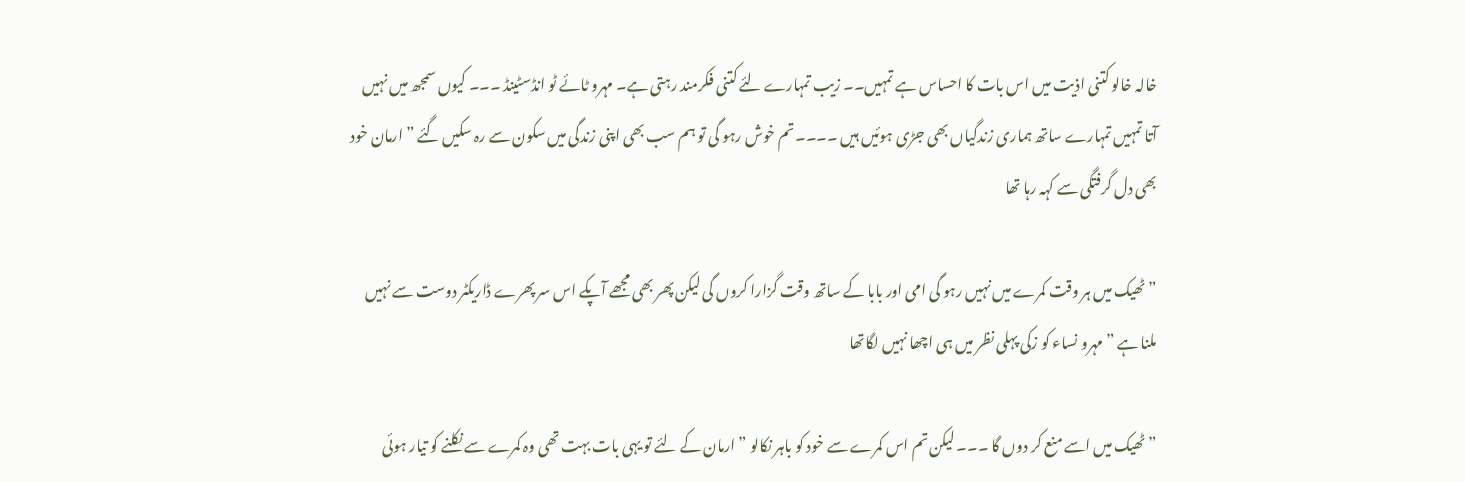خالہ خالو کتنی اذیت میں اس بات کا احساس ہے تمہیں۔۔ زیب تمہارے لئے کتنی فکرمند رہتی ہے۔ مہرو ٹائے ٹو انڈسٹینڈ ۔۔۔ کیوں سمجھ میں نہیں آتا تمہیں تمہارے ساتھ ہماری زندگیاں بھی جڑی ہوئیں ہیں ۔۔۔۔تم خوش رہو گی تو ہم سب بھی اپنی زندگی میں سکون سے رہ سکیں گئے ” ارمان خود بھی دل گرفتگی سے کہہ رہا تھا

” ٹھیک میں ہر وقت کمرے میں نہیں رہو گی امی اور بابا کے ساتھ وقت گزارا کروں گی لیکن پھر بھی مجھے آپکے اس سر پھرے ڈاریکٹر دوست سے نہیں ملنا ہے ” مہرو نساء کو زکی پہلی نظر میں ہی اچھا نہیں لگاتھا

” ٹھیک میں اسے منع کر دوں گا ۔۔۔ لیکن تم اس کمرے سے خود کو باہر نکالو ” ارمان کے لئے تو یہی بات بہت تھی وہ کمرے سے نکلنے کو تیار ہوئی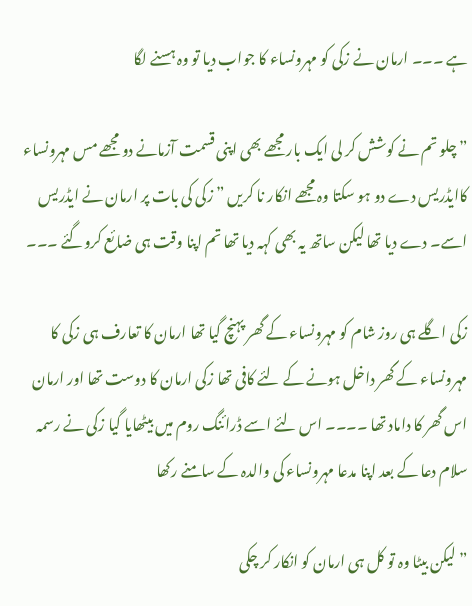ہے ۔۔۔ ارمان نے زکی کو مہرونساء کا جواب دیا تو وہ ہسنے لگا

” چلو تم نے کوشش کر لی ایک بار مجھے بھی اپنی قسمت آزمانے دو مجھے مس مہرونساء کاایڈریس دے دو ہو سکتا وہ مجھے انکار نا کریں ” زکی کی بات پر ارمان نے ایڈریس اسے۔ دے دیا تھا لیکن ساتھ یہ بھی کہہ دیا تھا تم اپنا وقت ہی ضائع کروگئے ۔۔۔

زکی اگلے ہی روز شام کو مہرونساء کے گھر پہنچ گیا تھا ارمان کا تعارف ہی زکی کا مہرونساء کے گھر داخل ہونے کے لئے کافی تھا زکی ارمان کا دوست تھا اور ارمان اس گھر کا داماد تھا ۔۔۔۔ اس لئے اسے ڈرائنگ روم میں بیٹھایا گیا زکی نے رسمہ سلام دعا کے بعد اپنا مدعا مہرونساء کی والدہ کے سامنے رکھا

” لیکن بیٹا وہ تو کل ہی ارمان کو انکار کر چکی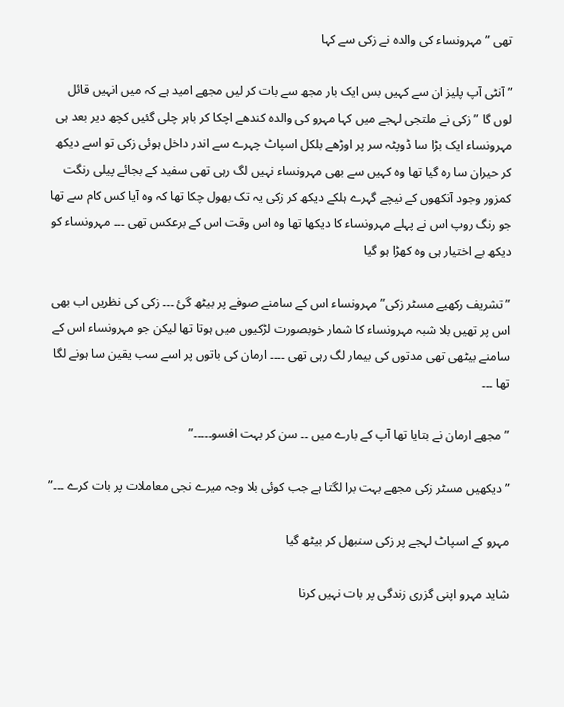تھی ” مہرونساء کی والدہ نے زکی سے کہا

” آنٹی آپ پلیز ان سے کہیں بس ایک بار مجھ سے بات کر لیں مجھے امید ہے کہ میں انہیں قائل لوں گا ” زکی نے ملتجی لہجے میں کہا مہرو کی والدہ کندھے اچکا کر باہر چلی گئیں کچھ دیر بعد ہی مہرونساء ایک بڑا سا ڈوپٹہ سر پر اوڑھے بلکل اسپاٹ چہرے سے اندر داخل ہوئی زکی تو اسے دیکھ کر حیران سا رہ گیا تھا وہ کہیں سے بھی مہرونساء نہیں لگ رہی تھی سفید کے بجائے پیلی رنگت کمزور وجود آنکھوں کے نیچے گہرے ہلکے دیکھ کر زکی یہ تک بھول چکا تھا کہ وہ آیا کس کام سے تھا جو رنگ روپ اس نے پہلے مہرونساء کا دیکھا تھا وہ اس وقت اس کے برعکس تھی ۔۔۔ مہرونساء کو دیکھ بے اختیار ہی وہ کھڑا ہو گیا

” تشریف رکھیے مسٹر زکی” مہرونساء اس کے سامنے صوفے پر بیٹھ گئ ۔۔۔ زکی کی نظریں اب بھی اس پر تھیں بلا شبہ مہرونساء کا شمار خوبصورت لڑکیوں میں ہوتا تھا لیکن جو مہرونساء اس کے سامنے بیٹھی تھی مدتوں کی بیمار لگ رہی تھی ۔۔۔۔ ارمان کی باتوں پر اسے سب یقین سا ہونے لگا تھا ۔۔۔

” مجھے ارمان نے بتایا تھا آپ کے بارے میں ۔۔ سن کر بہت افسو۔۔۔۔۔”

” دیکھیں مسٹر زکی مجھے بہت برا لگتا ہے جب کوئی بلا وجہ میرے نجی معاملات پر بات کرے ۔۔۔”

مہرو کے اسپاٹ لہجے پر زکی سنبھل کر بیٹھ گیا

شاید مہرو اپنی گزری زندگی پر بات نہیں کرنا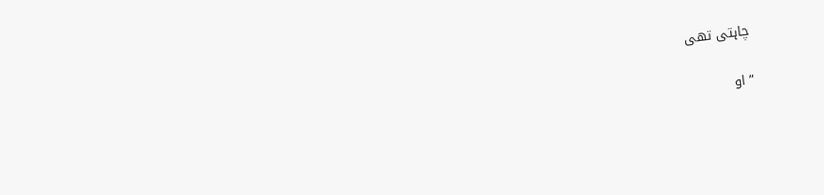چاہتی تھی

” او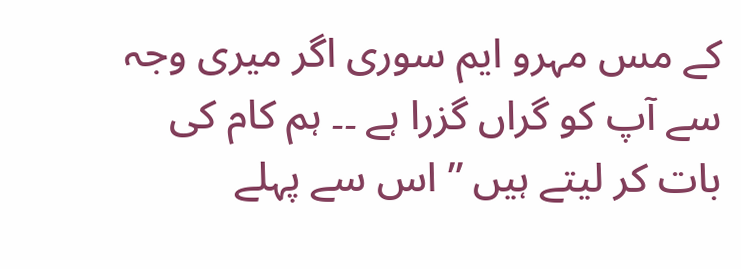کے مس مہرو ایم سوری اگر میری وجہ سے آپ کو گراں گزرا ہے ۔۔ ہم کام کی بات کر لیتے ہیں ” اس سے پہلے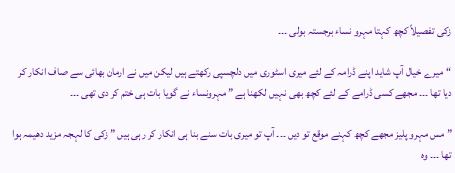زکی تفصیلاً کچھ کہتا مہرو نساء برجستہ بولی ۔۔۔

“میرے خیال آپ شاید اپنے ڈرامہ کے لئے میری اسٹوری میں دلچسپی رکھتے ہیں لیکن میں نے ارمان بھائی سے صاف انکار کر دیا تھا ۔۔۔ مجھے کسی ڈرامے کے لئے کچھ بھی نہیں لکھنا ہے ” مہرونساء نے گویا بات ہی ختم کر دی تھی ۔۔۔

” مس مہرو پلیز مجھے کچھ کہنے موقع تو دیں ۔۔۔ آپ تو میری بات سنے بنا ہی انکار کر رہی ہیں ” زکی کا لہجہ مزید دھیمہ ہوا تھا ۔۔۔ وہ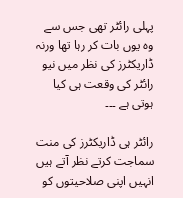پہلی رائٹر تھی جس سے وہ یوں بات کر رہا تھا ورنہ ڈاریکٹرز کی نظر میں نیو رائٹر کی وقعت ہی کیا ہوتی ہے ۔۔۔

رائٹر ہی ڈاریکٹرز کی منت سماجت کرتے نظر آتے ہیں انہیں اپنی صلاحیتوں کو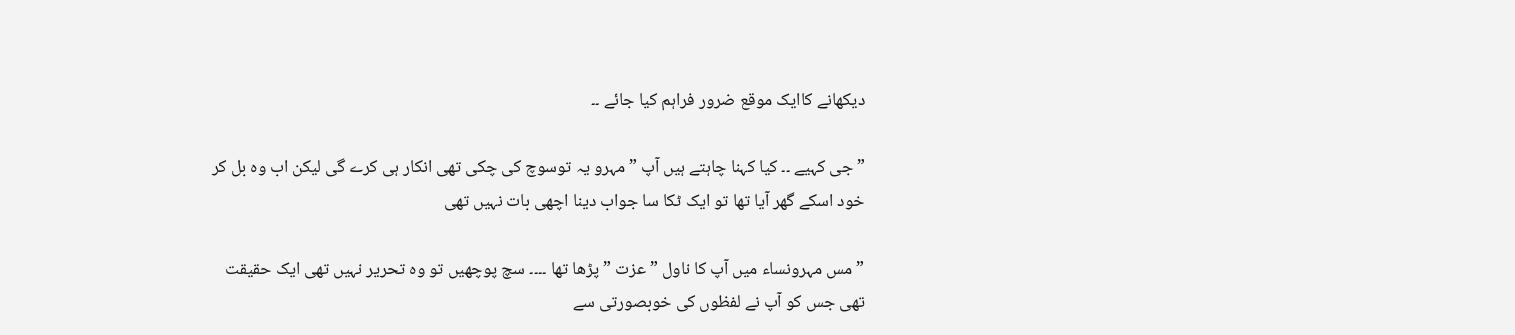دیکھانے کاایک موقع ضرور فراہم کیا جائے ۔۔

” جی کہیے ۔۔ کیا کہنا چاہتے ہیں آپ ” مہرو یہ توسوچ کی چکی تھی انکار ہی کرے گی لیکن اب وہ بل کر خود اسکے گھر آیا تھا تو ایک ٹکا سا جواب دینا اچھی بات نہیں تھی

” مس مہرونساء میں آپ کا ناول ” عزت ” پڑھا تھا ۔۔۔۔ سچ پوچھیں تو وہ تحریر نہیں تھی ایک حقیقت تھی جس کو آپ نے لفظوں کی خوبصورتی سے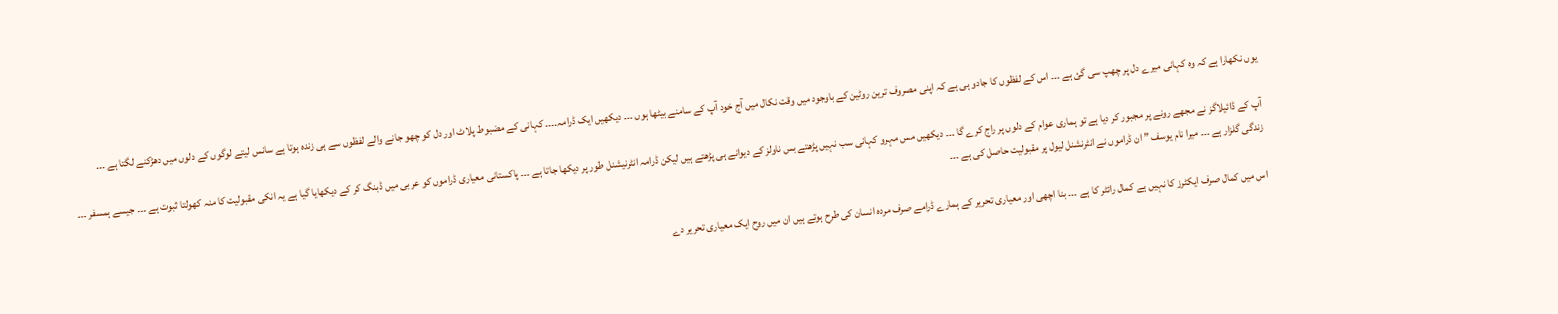یوں نکھارا ہے کہ وہ کہانی میرے دل پر چھپ سی گئ ہے ۔۔۔ اس کے لفظوں کا جادو ہی ہے کہ اپنی مصروف ترین روٹین کے باوجود میں وقت نکال میں آج خود آپ کے سامنے بیٹھا ہوں ۔۔۔ دیکھیں ایک ڈرامہ۔۔۔۔ کہانی کے مضبوط پلاٹ اور دل کو چھو جانے والے لفظوں سے ہی زندہ ہوتا ہے سانس لیتے لوگوں کے دلوں میں دھڑکنے لگتا ہے ۔۔۔

آپ کے ڈائیلاگز نے مجھے رونے پر مجبور کر دیا ہے تو ہماری عوام کے دلوں پر راج کرے گا ۔۔۔ دیکھیں مس مہرو کہانی سب نہیں پڑھتے بس ناولز کے دیوانے ہی پڑھتے ہیں لیکن ڈرامہ انٹرنیشنل طور پر دیکھا جاتا ہے ۔۔۔ پاکستانی معیاری ڈراموں کو عربی میں ڈبنگ کر کے دیکھایا گیا ہے یہ انکی مقبولیت کا منہ کھولتا ثبوت ہے ۔۔۔ جیسے ہمسفر ۔۔۔ زندگی گلزار ہے ۔۔۔ میرا نام یوسف ” ان ڈراموں نے انٹرنشنل لیول پر مقبولیت حاصل کی ہے ۔۔۔

اس میں کمال صرف ایکٹرز کا نہیں ہے کمال رائٹر کا ہے ۔۔۔ بنا اچھی اور معیاری تحریر کے ہمارے ڈرامے صرف مردہ انسان کی طرح ہوتے ہیں ان میں روح ایک معیاری تحریر دے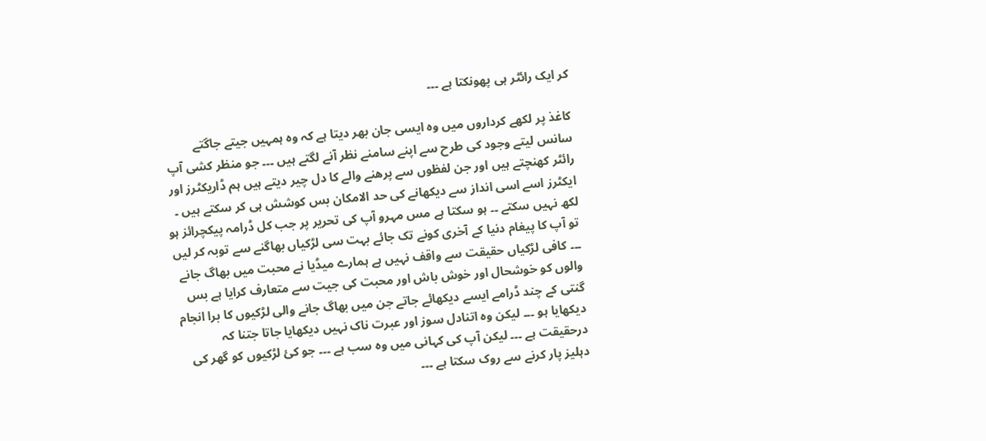کر ایک رائٹر ہی پھونکتا ہے ۔۔۔

کاغذ پر لکھے کرداروں میں وہ ایسی جان بھر دیتا ہے کہ وہ ہمہیں جیتے جاگتے سانس لیتے وجود کی طرح سے اپنے سامنے نظر آنے لگتے ہیں ۔۔۔ جو منظر کشی آپ رائٹر کھنچتے ہیں اور جن لفظوں سے پرھنے والے کا دل چیر دیتے ہیں ہم ڈاریکٹرز اور ایکٹرز اسے اسی انداز سے دیکھانے کی حد الامکان بس کوشش ہی کر سکتے ہیں ۔ لکھ نہیں سکتے ۔۔ ہو سکتا ہے مس مہرو آپ کی تحریر پر جب کل ڈرامہ پیکچرائز ہو تو آپ کا پیغام دنیا کے آخری کونے تک جائے بہت سی لڑکیاں بھاگنے سے توبہ کر لیں ۔۔۔ کافی لڑکیاں حقیقت سے واقف نہیں ہے ہمارے میڈیا نے محبت میں بھاگ جانے والوں کو خوشحال اور خوش باش اور محبت کی جیت سے متعارف کرایا ہے بس گنتی کے چند ڈرامے ایسے دیکھائے جاتے جن میں بھاگ جانے والی لڑکیوں کا برا انجام دیکھایا ہو ۔۔۔ لیکن وہ اتنادل سوز اور عبرت ناک نہیں دیکھایا جاتا جتنا کہ درحقیقت ہے ۔۔۔ لیکن آپ کی کہانی میں وہ سب ہے ۔۔۔ جو کئ لڑکیوں کو گھر کی دہلیز پار کرنے سے روک سکتا ہے ۔۔۔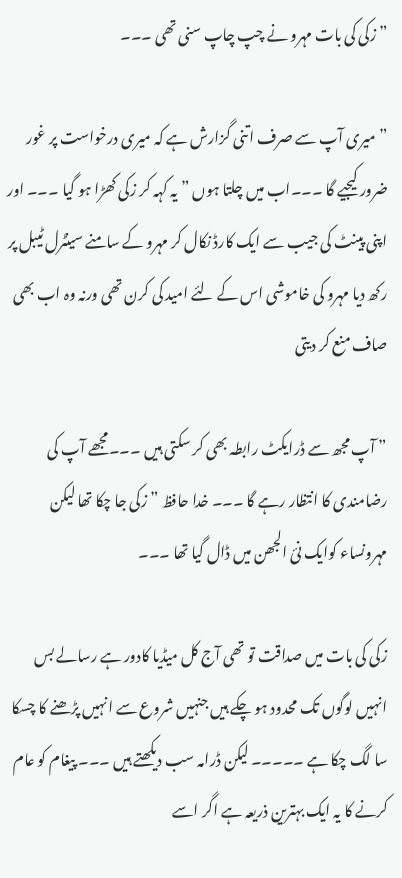” زکی کی بات مہرو نے چپ چاپ سنی تھی ۔۔۔

” میری آپ سے صرف اتنی گزارش ہے کہ میری درخواست پر غور ضرور کیجیے گا ۔۔۔اب میں چلتا ہوں ” یہ کہہ کر زکی کھڑا ہو گیا ۔۔۔ اور اپنی پینٹ کی جیب سے ایک کارڈ نکال کر مہرو کے سامنے سینٹرل ٹیبل پر رکھ دیا مہرو کی خاموشی اس کے لئے امید کی کرن تھی ورنہ وہ اب بھی صاف منع کر دیتی

” آپ مجھ سے ڈرایکٹ رابطہ بھی کر سکتی ہیں ۔۔۔مجھے آپ کی رضامندی کا انتظار رہے گا ۔۔۔ خدا حافظ ” زکی جا چکا تھا لیکن مہرونساء کوایک نئ الجھن میں ڈال گیا تھا ۔۔۔

زکی کی بات میں صداقت تو تھی آج کل میڈیا کادور ہے رسالے بس انہیں لوگوں تک محدود ہو چکے ہیں جنہیں شروع سے انہیں پڑھنے کا چسکا سا لگ چکا ہے ۔۔۔۔۔ لیکن ڈرامہ سب دیکھتے ہیں ۔۔۔ پیغام کو عام کرنے کا یہ ایک بہترین ذریعہ ہے اگر اسے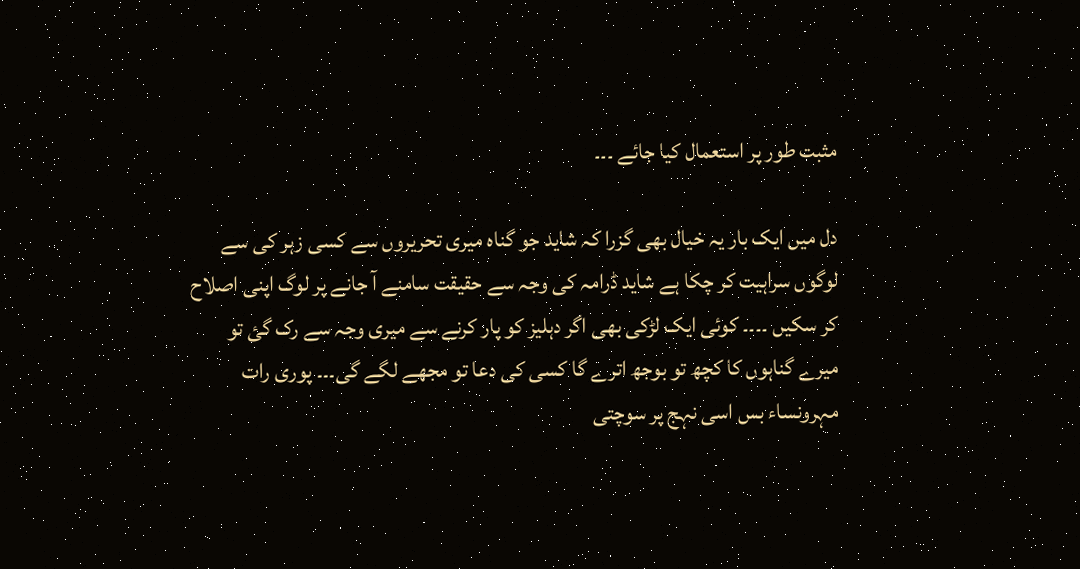مثبت طور پر استعمال کیا جائے ۔۔۔

دل میں ایک بار یہ خیال بھی گزرا کہ شاید جو گناہ میری تحریروں سے کسی زہر کی سے لوگوں سراہیت کر چکا ہے شاید ڈرامہ کی وجہ سے حقیقت سامنے آ جانے پر لوگ اپنی اصلاح کر سکیں ۔۔۔۔ کوئی ایک لڑکی بھی اگر دہلیز کو پار کرنے سے میری وجہ سے رک گئ تو میرے گناہوں کا کچھ تو بوجھ اترے گا کسی کی دعا تو مجھے لگے گی۔۔۔ پوری رات مہرونساء بس اسی نہج پر سوچتی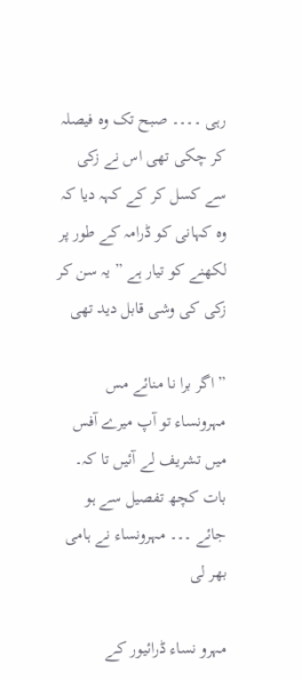رہی ۔۔۔۔ صبح تک وہ فیصلہ کر چکی تھی اس نے زکی سے کسل کر کے کہہ دیا کہ وہ کہانی کو ڈرامہ کے طور پر لکھنے کو تیار ہے ” یہ سن کر زکی کی وشی قابل دید تھی

” اگر برا نا منائے مس مہرونساء تو آپ میرے آفس میں تشریف لے آئیں تا کہ۔ بات کچھ تفصیل سے ہو جائے ۔۔۔ مہرونساء نے ہامی بھر لی

مہرو نساء ڈرائیور کے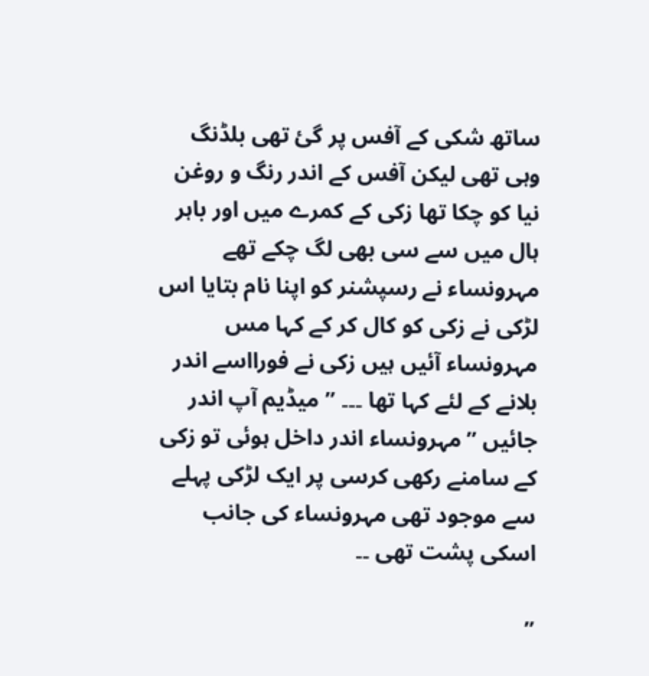ساتھ شکی کے آفس پر گئ تھی بلڈنگ وہی تھی لیکن آفس کے اندر رنگ و روغن نیا کو چکا تھا زکی کے کمرے میں اور باہر ہال میں سے سی بھی لگ چکے تھے مہرونساء نے رسپشنر کو اپنا نام بتایا اس لڑکی نے زکی کو کال کر کے کہا مس مہرونساء آئیں ہیں زکی نے فورااسے اندر بلانے کے لئے کہا تھا ۔۔۔ ” میڈیم آپ اندر جائیں ” مہرونساء اندر داخل ہوئی تو زکی کے سامنے رکھی کرسی پر ایک لڑکی پہلے سے موجود تھی مہرونساء کی جانب اسکی پشت تھی ۔۔

”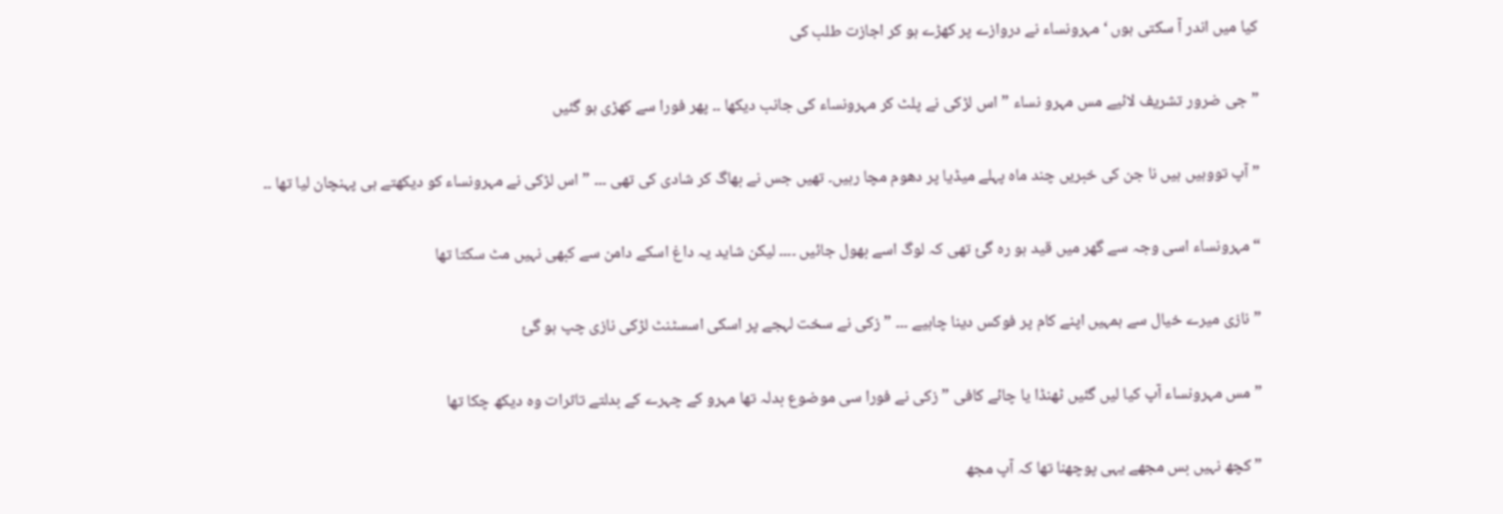کیا میں اندر آ سکتی ہوں ‘ مہرونساء نے دروازے پر کھڑے ہو کر اجازت طلب کی

” جی ضرور تشریف لائیے مس مہرو نساء ” اس لڑکی نے پلٹ کر مہرونساء کی جانب دیکھا ۔۔ پھر فورا سے کھڑی ہو گئیں

” آپ تووہیں ہیں نا جن کی خبریں چند ماہ پہلے میڈیا پر دھوم مچا رہیں۔ تھیں جس نے بھاگ کر شادی کی تھی ۔۔۔ ” اس لڑکی نے مہرونساء کو دیکھتے ہی پہنچان لیا تھا ۔۔

“مہرونساء اسی وجہ سے گھر میں قید ہو رہ گئ تھی کہ لوگ اسے بھول جائیں ۔۔۔۔ لیکن شاید یہ داغ اسکے دامن سے کبھی نہیں مٹ سکتا تھا

” نازی میرے خیال سے ہمہیں اپنے کام پر فوکس دینا چاہیے ۔۔۔ ” زکی نے سخت لہجے پر اسکی اسسٹنٹ لڑکی نازی چپ ہو گئ

” مس مہرونساء آپ کیا لیں گئیں ٹھنڈا یا چائے کافی ” زکی نے فورا سی موضوع بدلہ تھا مہرو کے چہرے کے بدلتے تاثرات وہ دیکھ چکا تھا

” کچھ نہیں بس مجھے یہی پوچھنا تھا کہ آپ مجھ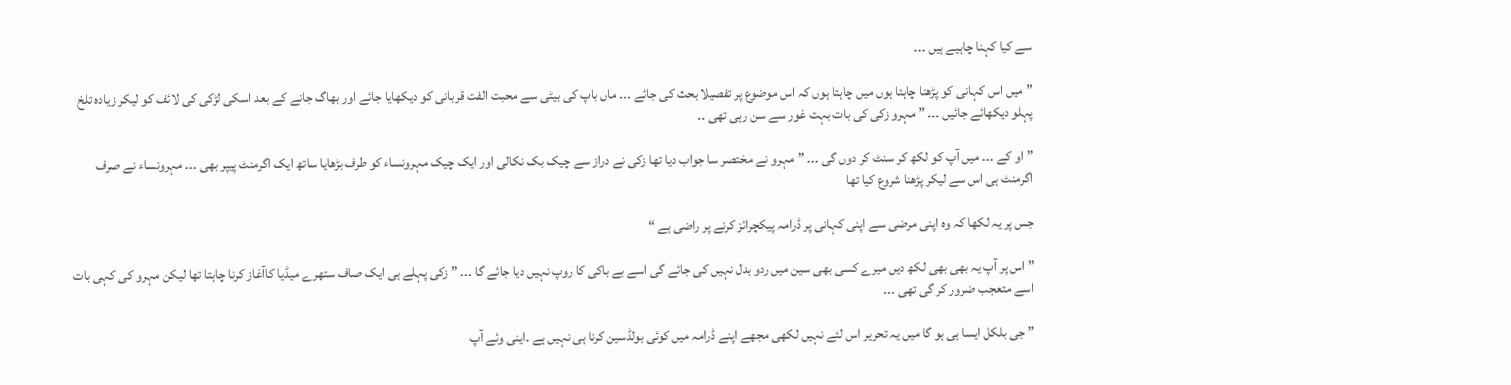سے کیا کہنا چاہیے ہیں ۔۔۔

” میں اس کہانی کو پڑھنا چاہتا ہوں میں چاہتا ہوں کہ اس موضوع پر تفصیلا بحث کی جائے ۔۔۔ ماں باپ کی بیٹی سے محبت الفت قربانی کو دیکھایا جائے اور بھاگ جانے کے بعد اسکی لڑکی کی لائف کو لیکر زیادہ تلخ پہلو دیکھائے جائیں ۔۔۔ ” مہرو زکی کی بات بہت غور سے سن رہی تھی ۔۔

” او کے ۔۔۔ میں آپ کو لکھ کر سنٹ کر دوں گی ۔۔۔ ” مہرو نے مختصر سا جواب دیا تھا زکی نے دراز سے چیک بک نکالی اور ایک چیک مہرونساء کو طرف بڑھایا ساتھ ایک اگرمنٹ پیپر بھی ۔۔۔ مہرونساء نے صرف اگرمنٹ ہی اس سے لیکر پڑھنا شروع کیا تھا

جس پر یہ لکھا کہ وہ اپنی مرضی سے اپنی کہانی پر ڈرامہ پیکچرائز کرنے پر راضی ہے “

” اس پر آپ یہ بھی بھی لکھ دیں میرے کسی بھی سین میں ردو بدل نہیں کی جائے گی اسے بے باکی کا روپ نہیں دیا جائے گا ۔۔۔ ” زکی پہلے ہی ایک صاف ستھرے میڈیا کاآغاز کرنا چاہتا تھا لیکن مہرو کی کہی بات اسے متعجب ضرور کر گی تھی ۔۔۔

” جی بلکل ایسا ہی ہو گا میں یہ تحریر اس لئے نہیں لکھی مجھے اپنے ڈرامہ میں کوئی بولڈسین کرنا ہی نہیں ہے ۔اینی وئے آپ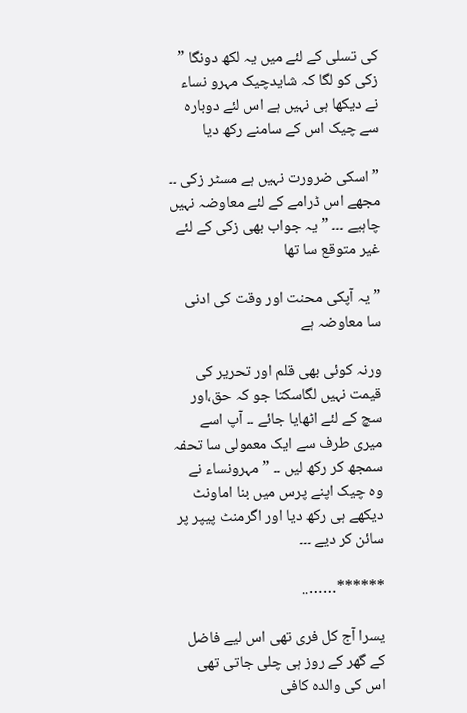کی تسلی کے لئے میں یہ لکھ دونگا ” زکی کو لگا کہ شایدچیک مہرو نساء نے دیکھا ہی نہیں ہے اس لئے دوبارہ سے چیک اس کے سامنے رکھ دیا

” اسکی ضرورت نہیں ہے مسٹر زکی ۔۔ مجھے اس ڈرامے کے لئے معاوضہ نہیں چاہیے ۔۔۔ ” یہ جواب بھی زکی کے لئے غیر متوقع سا تھا

” یہ آپکی محنت اور وقت کی ادنی سا معاوضہ ہے

ورنہ کوئی بھی قلم اور تحریر کی قیمت نہیں لگاسکتا جو کہ حق،اور سچ کے لئے اٹھایا جائے ۔۔ آپ اسے میری طرف سے ایک معمولی سا تحفہ سمجھ کر رکھ لیں ۔۔ ” مہرونساء نے وہ چیک اپنے پرس میں بنا اماونٹ دیکھے ہی رکھ دیا اور اگرمنٹ پیپر پر سائن کر دیے ۔۔۔

******……..

یسرا آج کل فری تھی اس لیے فاضل کے گھر کے روز ہی چلی جاتی تھی اس کی والدہ کافی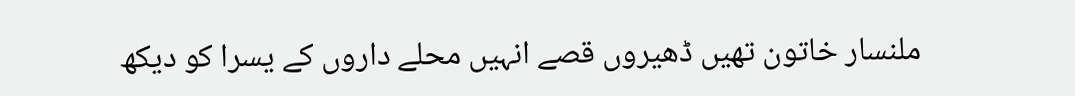ملنسار خاتون تھیں ڈھیروں قصے انہیں محلے داروں کے یسرا کو دیکھ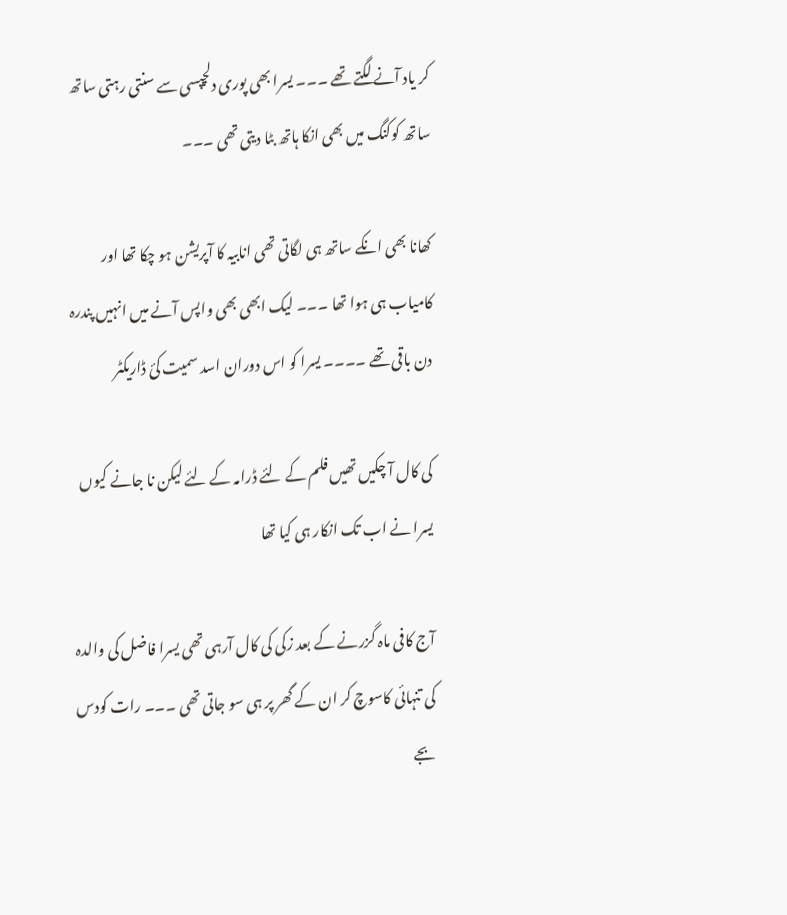کر یاد آنے لگتے تھے ۔۔۔ یسرا بھی پوری دلچپسی سے سنتی رہتی ساتھ ساتھ کوکنگ میں بھی انکا ہاتھ بٹا دیتی تھی ۔۔۔

کھانا بھی انکے ساتھ ہی لگاتی تھی انابیہ کا آپریشن ہو چکا تھا اور کامیاب ہی ہوا تھا ۔۔۔ لیک ابھی بھی واپس آنے میں انہیں پندرہ دن باقی تھے ۔۔۔۔ یسرا کو اس دوران اسد سمیت کئ ڈاریکٹر

کی کال آ چکیں تھیں فلم کے لئے ڈرامہ کے لئے لیکن نا جانے کیوں یسرا نے اب تک انکار ہی کیا تھا

آج کافی ماہ گزرنے کے بعد زکی کی کال آرہی تھی یسرا فاضل کی والدہ کی تنہائی کاسوچ کر ان کے گھر پر ہی سو جاتی تھی ۔۔۔ رات کودس بجے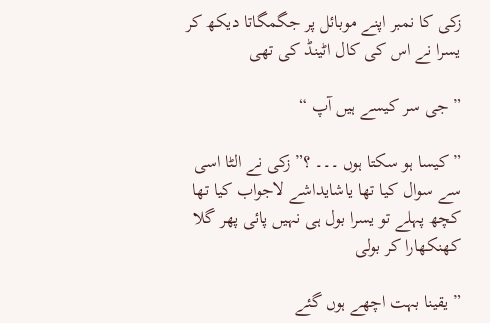زکی کا نمبر اپنے موبائل پر جگمگاتا دیکھ کر یسرا نے اس کی کال اٹینڈ کی تھی

” جی سر کیسے ہیں آپ “

” کیسا ہو سکتا ہوں ۔۔۔ ؟” زکی نے الٹا اسی سے سوال کیا تھا یاشایداشے لاجواب کیا تھا کچھ پہلے تو یسرا بول ہی نہیں پائی پھر گلا کھنکھارا کر بولی

” یقینا بہت اچھے ہوں گئے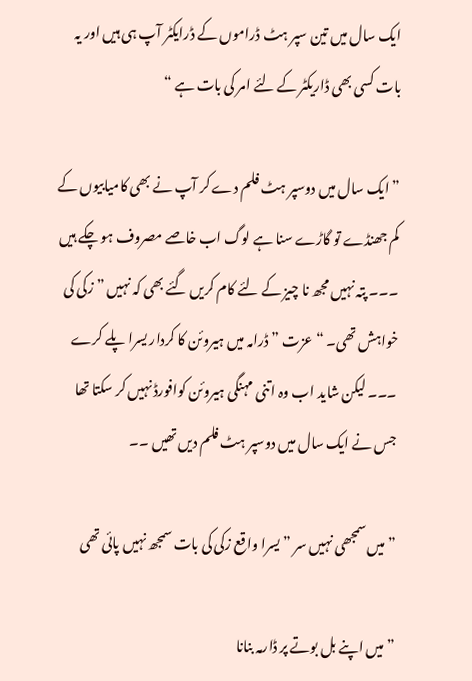ایک سال میں تین سپر ہٹ ڈراموں کے ڈرایکٹر آپ ہی ہیں اور یہ بات کسی بھی ڈاریکٹر کے لئے امر کی بات ہے “

” ایک سال میں دوسپر ہٹ فلم دے کر آپ نے بھی کامیابیوں کے کم جھنڈے تو گاڑے سنا ہے لوگ اب خاصے مصروف ہو چکے ہیں ۔۔۔ پتہ نہیں مجھ نا چیز کے لئے کام کریں گئے بھی کہ نہیں ” زکی کی خواہش تھی۔ “عزت ” ڈرامہ میں ہیروئن کا کردار یسرا پلے کرے ۔۔۔ لیکن شاید اب وہ اتنی مہنگی ہیروئن کوافورڈ نہیں کر سکتا تھا جس نے ایک سال میں دوسپر ہٹ فلم دیں تھیں ۔۔

” میں سمجھی نہیں سر ” یسرا واقع زکی کی بات سمجھ نہیں پائی تھی

” میں اپنے بل بوتے پر ڈارمہ بنانا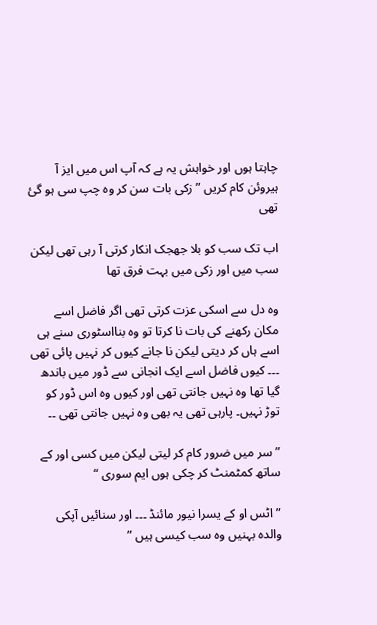چاہتا ہوں اور خواہش یہ ہے کہ آپ اس میں ایز آ ہیروئن کام کریں ” زکی بات سن کر وہ چپ سی ہو گئ تھی

اب تک سب کو بلا جھجک انکار کرتی آ رہی تھی لیکن سب میں اور زکی میں بہت فرق تھا

وہ دل سے اسکی عزت کرتی تھی اگر فاضل اسے مکان رکھنے کی بات نا کرتا تو وہ بنااسٹوری سنے ہی اسے ہاں کر دیتی لیکن نا جانے کیوں کر نہیں پائی تھی ۔۔۔ کیوں فاضل اسے ایک انجانی سے ڈور میں باندھ گیا تھا وہ نہیں جانتی تھی اور کیوں وہ اس ڈور کو توڑ نہیں۔ پارہی تھی یہ بھی وہ نہیں جانتی تھی ۔۔

” سر میں ضرور کام کر لیتی لیکن میں کسی اور کے ساتھ کمٹمنٹ کر چکی ہوں ایم سوری “

” اٹس او کے یسرا نیور مائنڈ ۔۔۔ اور سنائیں آپکی والدہ بہنیں وہ سب کیسی ہیں ”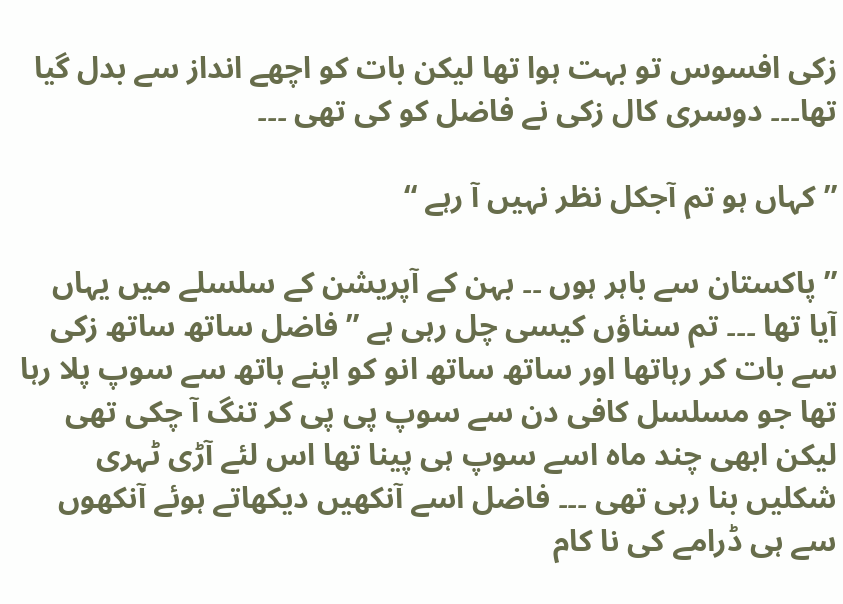زکی افسوس تو بہت ہوا تھا لیکن بات کو اچھے انداز سے بدل گیا تھا۔۔۔ دوسری کال زکی نے فاضل کو کی تھی ۔۔۔

” کہاں ہو تم آجکل نظر نہیں آ رہے “

” پاکستان سے باہر ہوں ۔۔ بہن کے آپریشن کے سلسلے میں یہاں آیا تھا ۔۔۔ تم سناؤں کیسی چل رہی ہے ” فاضل ساتھ ساتھ زکی سے بات کر رہاتھا اور ساتھ ساتھ انو کو اپنے ہاتھ سے سوپ پلا رہا تھا جو مسلسل کافی دن سے سوپ پی پی کر تنگ آ چکی تھی لیکن ابھی چند ماہ اسے سوپ ہی پینا تھا اس لئے آڑی ٹہری شکلیں بنا رہی تھی ۔۔۔ فاضل اسے آنکھیں دیکھاتے ہوئے آنکھوں سے ہی ڈرامے کی نا کام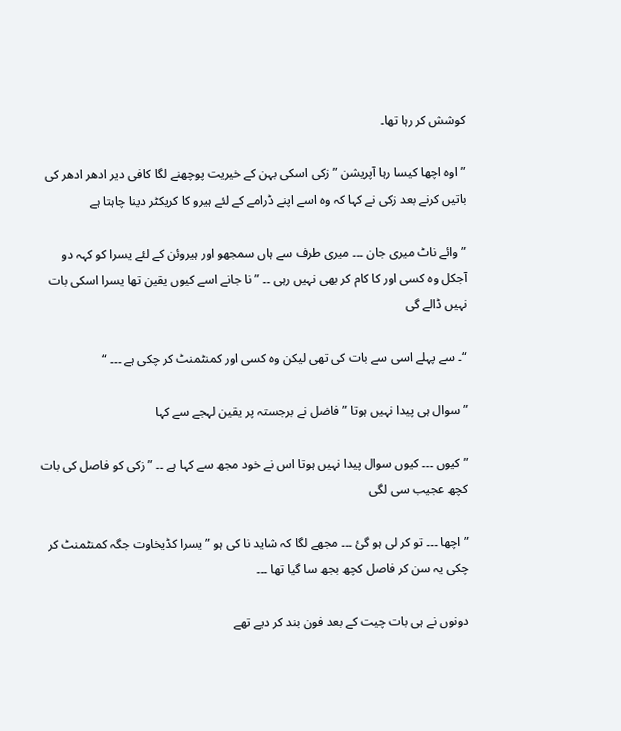کوشش کر رہا تھا۔

” اوہ اچھا کیسا رہا آپریشن ” زکی اسکی بہن کے خیریت پوچھنے لگا کافی دیر ادھر ادھر کی باتیں کرنے بعد زکی نے کہا کہ وہ اسے اپنے ڈرامے کے لئے ہیرو کا کریکٹر دینا چاہتا ہے

” وائے ناٹ میری جان ۔۔۔ میری طرف سے ہاں سمجھو اور ہیروئن کے لئے یسرا کو کہہ دو آجکل وہ کسی اور کا کام کر بھی نہیں رہی ۔۔ ” نا جانے اسے کیوں یقین تھا یسرا اسکی بات نہیں ڈالے گی

“۔ سے پہلے اسی سے بات کی تھی لیکن وہ کسی اور کمنٹمنٹ کر چکی ہے ۔۔۔ “

” سوال ہی پیدا نہیں ہوتا ” فاضل نے برجستہ پر یقین لہجے سے کہا

” کیوں ۔۔۔ کیوں سوال پیدا نہیں ہوتا اس نے خود مجھ سے کہا ہے ۔۔ ” زکی کو فاصل کی بات کچھ عجیب سی لگی

” اچھا ۔۔۔ تو کر لی ہو گئ ۔۔۔ مجھے لگا کہ شاید نا کی ہو ” یسرا کڈیخاوت جگہ کمنٹمنٹ کر چکی یہ سن کر فاصل کچھ بجھ سا گیا تھا ۔۔۔

دونوں نے ہی بات چیت کے بعد فون بند کر دیے تھے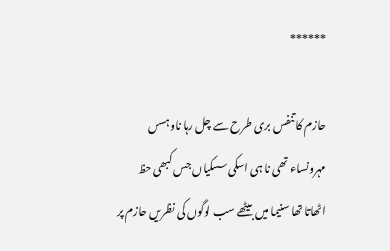******

حازم کا تنفس بری طرح سے چل رہا ناوہسں مہرونساء تھی نا ہی اسکی سسکیاں جس کبھی حظ اٹھاتا تھا سنیما میں بیٹھے سب لوگوں کی نظریں حازم پر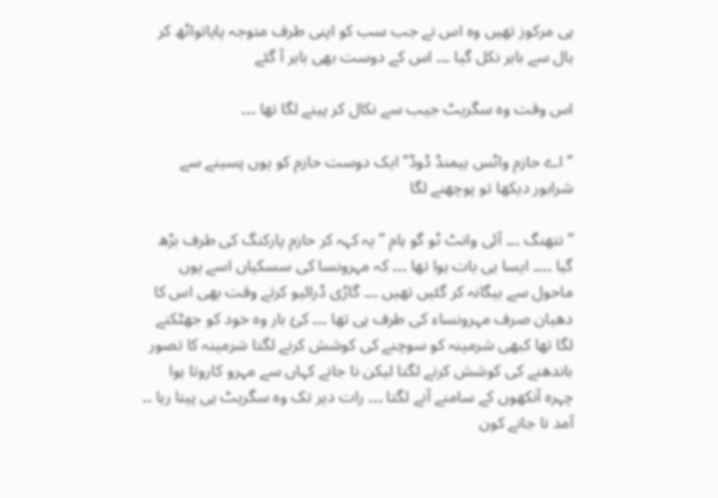ہی مرکوز تھیں وہ اس نے جب سب کو اپنی طرف متوجہ پایاتواٹھ کر ہال سے باہر نکل گیا ۔۔۔ اس کے دوست بھی باہر آ گئے

اس وقت وہ سگریٹ جیب سے نکال کر پینے لگا تھا ۔۔۔

” اے حازم واٹس ہیمنڈ ڈوڈ” ایک دوست حازم کو یوں پسینے سے شرابور دیکھا تو پوچھنے لگا

” نتھنگ ۔۔۔ آئی وانٹ ٹو گو ہام ” یہ کہہ کر حازم پارکنگ کی طرف بڑھ گیا ۔۔۔۔ ایسا ہی بات ہوا تھا ۔۔۔ کہ مہرونسا کی سسکیاں اسے یوں ماحول سے بیگانہ کر گئیں تھیں ۔۔۔ گاڑی ڈرائیو کرتے وقت بھی اس کا دھیان صرف مہرونساء کی طرف ہی تھا ۔۔۔ کئ بار وہ خود کو جھٹکنے لگا تھا کبھی شرمینہ کو سوچنے کی کوشش کرنے لگتا شرمینہ کا تصور باندھنے کی کوشش کرنے لگتا لیکن نا جانے کہاں سے مہرو کاروتا ہوا چہرہ آنکھوں کے سامنے آنے لگتا ۔۔۔ رات دیر تک وہ سگریٹ ہی پیتا رہا ۔۔ آمد نا جانے کون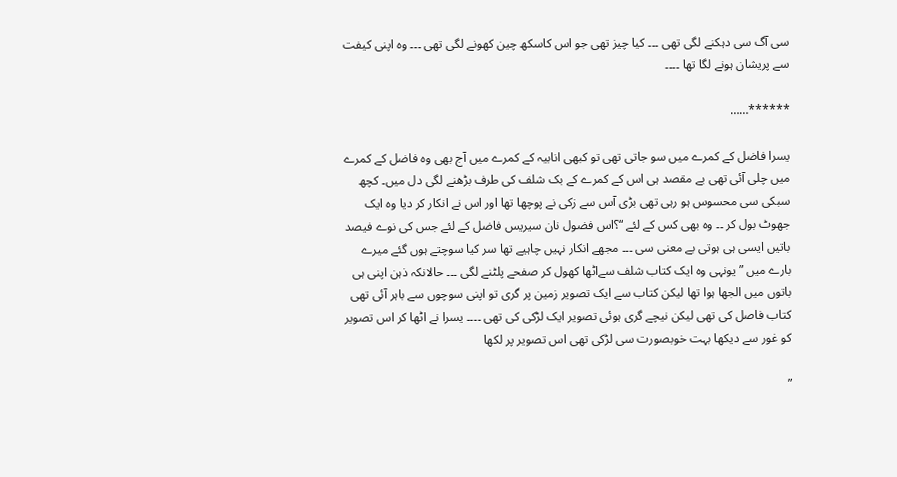سی آگ سی دہکنے لگی تھی ۔۔۔ کیا چیز تھی جو اس کاسکھ چین کھونے لگی تھی ۔۔۔ وہ اپنی کیفت سے پریشان ہونے لگا تھا ۔۔۔۔

******……

یسرا فاضل کے کمرے میں سو جاتی تھی تو کبھی انابیہ کے کمرے میں آج بھی وہ فاضل کے کمرے میں چلی آئی تھی بے مقصد ہی اس کے کمرے کے بک شلف کی طرف بڑھنے لگی دل میں۔ کچھ سبکی سی محسوس ہو رہی تھی بڑی آس سے زکی نے پوچھا تھا اور اس نے انکار کر دیا وہ ایک جھوٹ بول کر ۔۔ وہ بھی کس کے لئے “؟اس فضول نان سیریس فاضل کے لئے جس کی نوے فیصد باتیں ایسی ہی ہوتی بے معنی سی ۔۔۔ مجھے انکار نہیں چاہیے تھا سر کیا سوچتے ہوں گئے میرے بارے میں ” یونہی وہ ایک کتاب شلف سےاٹھا کھول کر صفحے پلٹنے لگی ۔۔۔ حالانکہ ذہن اپنی ہی باتوں میں الجھا ہوا تھا لیکن کتاب سے ایک تصویر زمین پر گری تو اپنی سوچوں سے باہر آئی تھی کتاب فاصل کی تھی لیکن نیچے گری ہوئی تصویر ایک لڑکی کی تھی ۔۔۔۔ یسرا نے اٹھا کر اس تصویر کو غور سے دیکھا بہت خوبصورت سی لڑکی تھی اس تصویر پر لکھا

”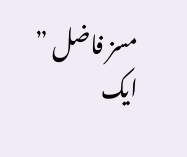مسز فاضل ” ایک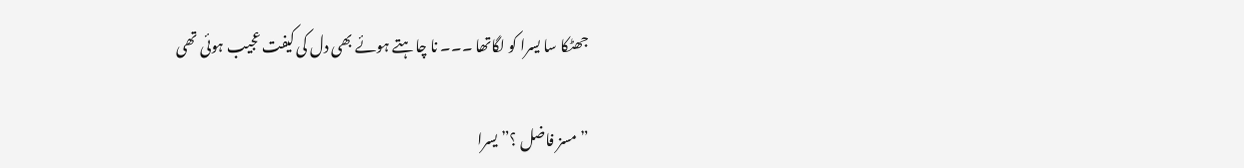جھٹکا سا یسرا کو لگاتھا ۔۔۔ نا چاہتے ہوئے بھی دل کی کیفت عجیب ہوئی تھی

” مسز فاضل ؟” یسرا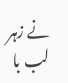نے زہر لب با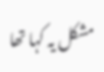مشکل یہ کہا تھا